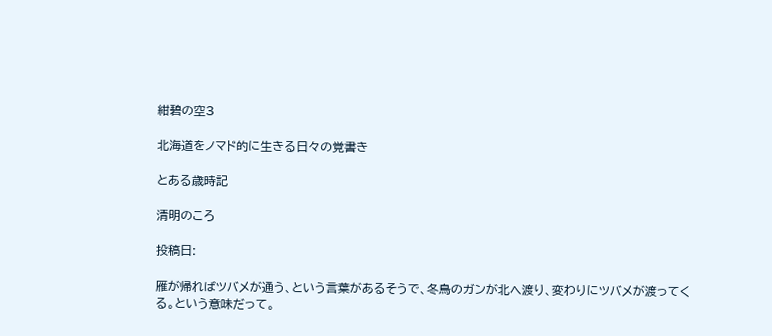紺碧の空3

北海道をノマド的に生きる日々の覚書き

とある歳時記

清明のころ

投稿日:

雁が帰ればツバメが通う、という言葉があるそうで、冬鳥のガンが北へ渡り、変わりにツバメが渡ってくる。という意味だって。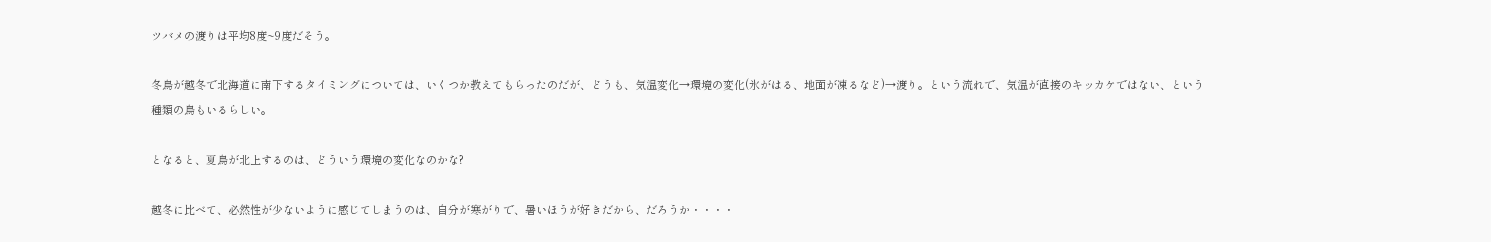ツバメの渡りは平均8度~9度だそう。

冬鳥が越冬で北海道に南下するタイミングについては、いくつか教えてもらったのだが、どうも、気温変化→環境の変化(氷がはる、地面が凍るなど)→渡り。という流れで、気温が直接のキッカケではない、という種類の鳥もいるらしい。

となると、夏鳥が北上するのは、どういう環境の変化なのかな?

越冬に比べて、必然性が少ないように感じてしまうのは、自分が寒がりで、暑いほうが好きだから、だろうか・・・・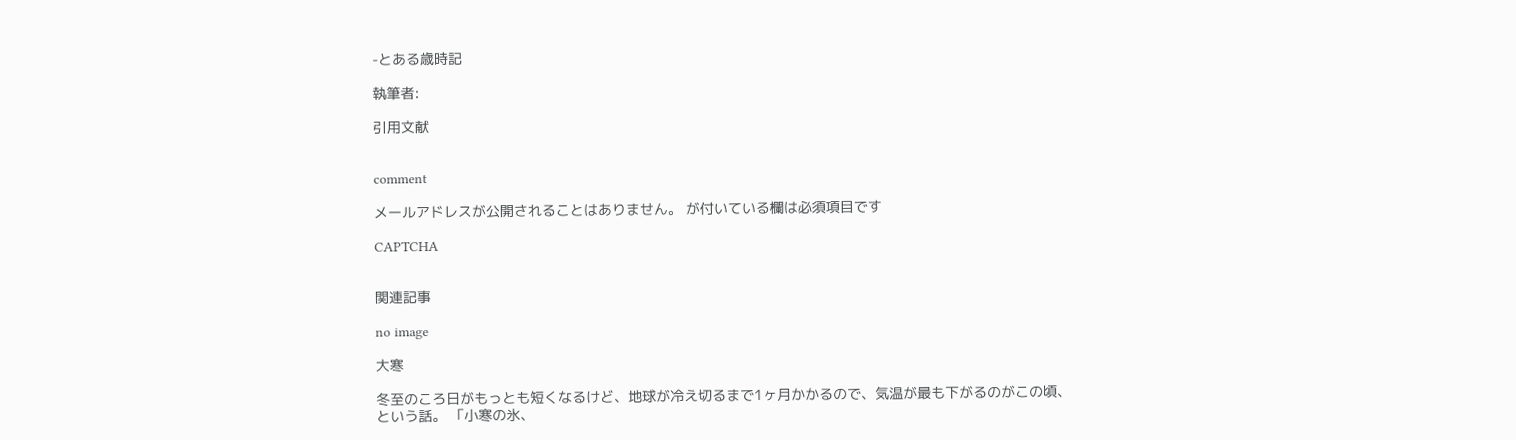-とある歳時記

執筆者:

引用文献


comment

メールアドレスが公開されることはありません。 が付いている欄は必須項目です

CAPTCHA


関連記事

no image

大寒

冬至のころ日がもっとも短くなるけど、地球が冷え切るまで1ヶ月かかるので、気温が最も下がるのがこの頃、という話。 「小寒の氷、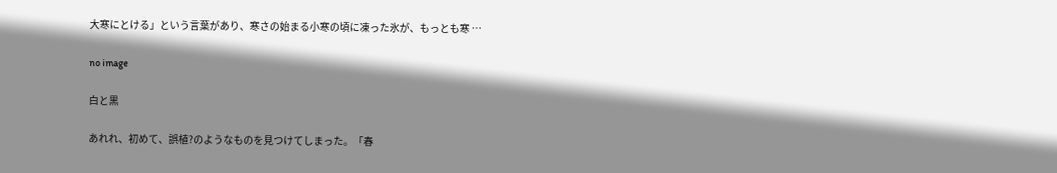大寒にとける」という言葉があり、寒さの始まる小寒の頃に凍った氷が、もっとも寒 …

no image

白と黒

あれれ、初めて、誤植?のようなものを見つけてしまった。「春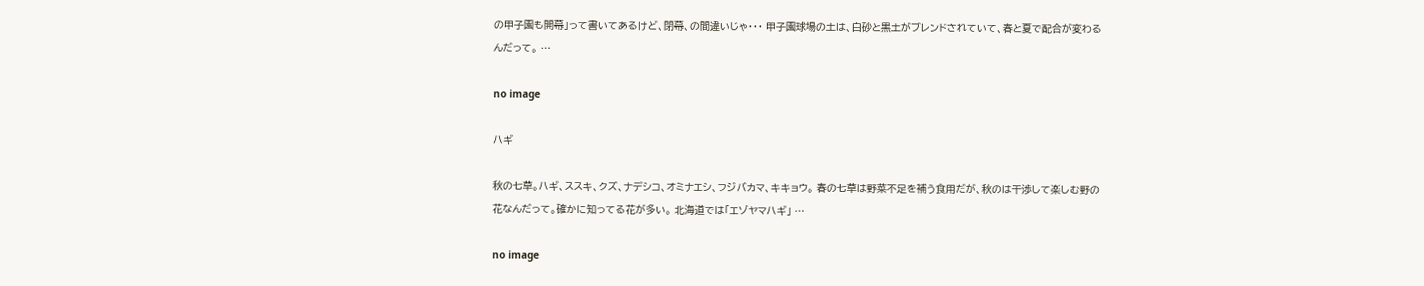の甲子園も開幕」って書いてあるけど、閉幕、の間違いじゃ・・・ 甲子園球場の土は、白砂と黒土がブレンドされていて、春と夏で配合が変わるんだって。 …

no image

ハギ

秋の七草。ハギ、ススキ、クズ、ナデシコ、オミナエシ、フジバカマ、キキョウ。 春の七草は野菜不足を補う食用だが、秋のは干渉して楽しむ野の花なんだって。確かに知ってる花が多い。 北海道では「エゾヤマハギ」 …

no image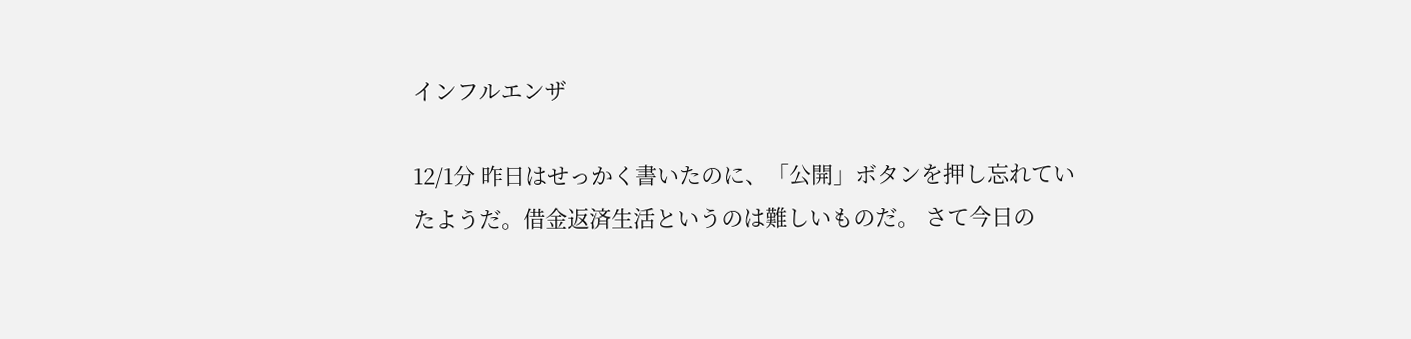インフルエンザ

12/1分 昨日はせっかく書いたのに、「公開」ボタンを押し忘れていたようだ。借金返済生活というのは難しいものだ。 さて今日の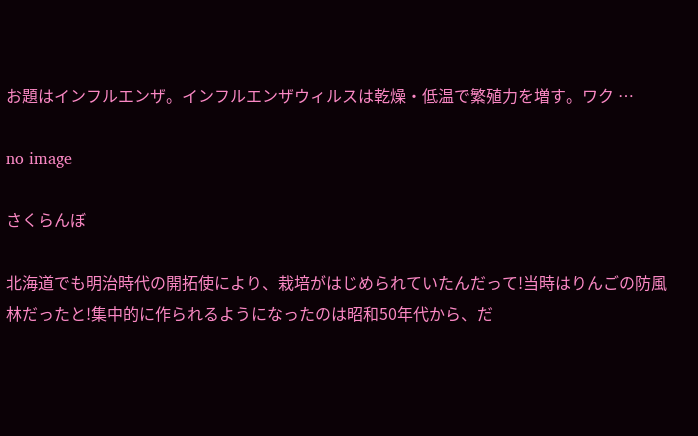お題はインフルエンザ。インフルエンザウィルスは乾燥・低温で繁殖力を増す。ワク …

no image

さくらんぼ

北海道でも明治時代の開拓使により、栽培がはじめられていたんだって!当時はりんごの防風林だったと!集中的に作られるようになったのは昭和50年代から、だ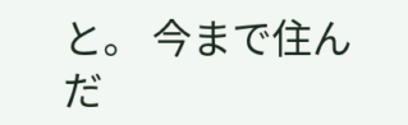と。 今まで住んだ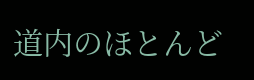道内のほとんど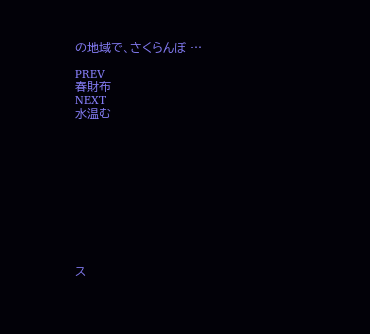の地域で、さくらんぼ …

PREV
春財布
NEXT
水温む











ス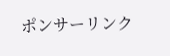ポンサーリンク